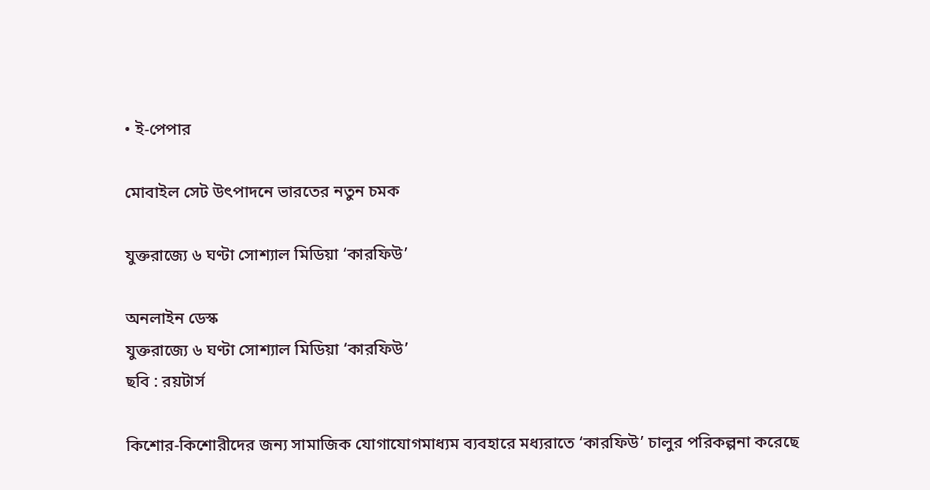• ই-পেপার

মোবাইল সেট উৎপাদনে ভারতের নতুন চমক

যুক্তরাজ্যে ৬ ঘণ্টা সোশ্যাল মিডিয়া ‘কারফিউ’

অনলাইন ডেস্ক
যুক্তরাজ্যে ৬ ঘণ্টা সোশ্যাল মিডিয়া ‘কারফিউ’
ছবি : রয়টার্স

কিশোর-কিশোরীদের জন্য সামাজিক যোগাযোগমাধ্যম ব্যবহারে মধ্যরাতে ‘কারফিউ’ চালুর পরিকল্পনা করেছে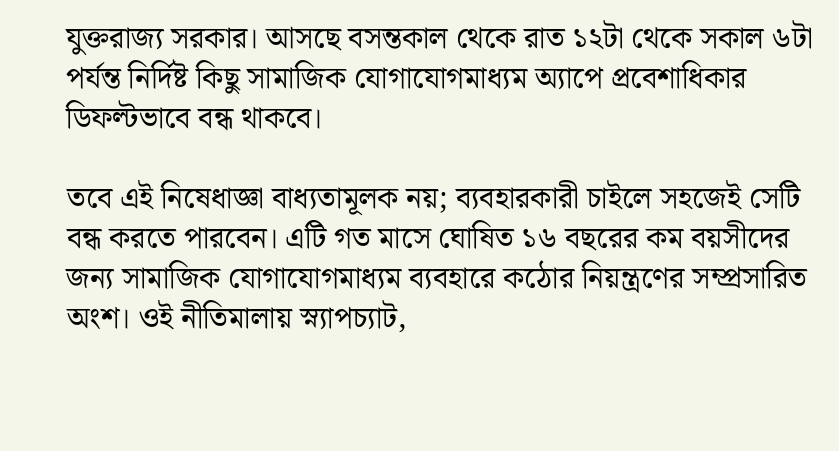যুক্তরাজ্য সরকার। আসছে বসন্তকাল থেকে রাত ১২টা থেকে সকাল ৬টা পর্যন্ত নির্দিষ্ট কিছু সামাজিক যোগাযোগমাধ্যম অ্যাপে প্রবেশাধিকার ডিফল্টভাবে বন্ধ থাকবে।

তবে এই নিষেধাজ্ঞা বাধ্যতামূলক নয়; ব্যবহারকারী চাইলে সহজেই সেটি বন্ধ করতে পারবেন। এটি গত মাসে ঘোষিত ১৬ বছরের কম বয়সীদের জন্য সামাজিক যোগাযোগমাধ্যম ব্যবহারে কঠোর নিয়ন্ত্রণের সম্প্রসারিত অংশ। ওই নীতিমালায় স্ন্যাপচ্যাট,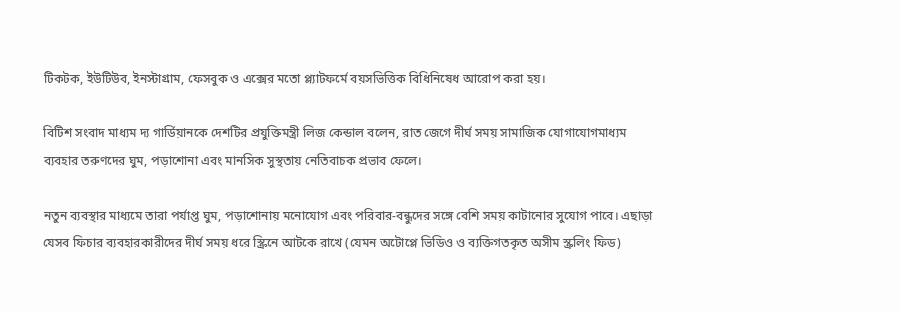টিকটক, ইউটিউব, ইনস্টাগ্রাম, ফেসবুক ও এক্সের মতো প্ল্যাটফর্মে বয়সভিত্তিক বিধিনিষেধ আরোপ করা হয়।

বিটিশ সংবাদ মাধ্যম দ্য গার্ডিয়ানকে দেশটির প্রযুক্তিমন্ত্রী লিজ কেন্ডাল বলেন, রাত জেগে দীর্ঘ সময় সামাজিক যোগাযোগমাধ্যম ব্যবহার তরুণদের ঘুম, পড়াশোনা এবং মানসিক সুস্থতায় নেতিবাচক প্রভাব ফেলে।

নতুন ব্যবস্থার মাধ্যমে তারা পর্যাপ্ত ঘুম, পড়াশোনায় মনোযোগ এবং পরিবার-বন্ধুদের সঙ্গে বেশি সময় কাটানোর সুযোগ পাবে। এছাড়া যেসব ফিচার ব্যবহারকারীদের দীর্ঘ সময় ধরে স্ক্রিনে আটকে রাখে (যেমন অটোপ্লে ভিডিও ও ব্যক্তিগতকৃত অসীম স্ক্রলিং ফিড)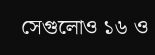সেগুলোও ১৬ ও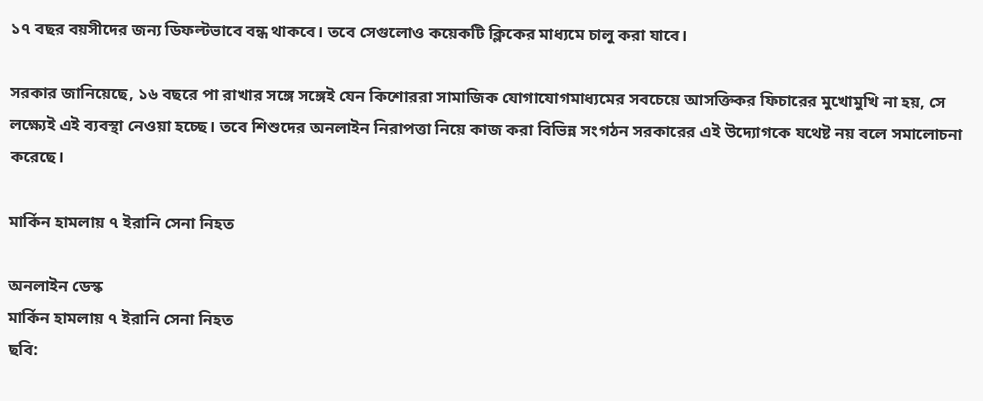১৭ বছর বয়সীদের জন্য ডিফল্টভাবে বন্ধ থাকবে। তবে সেগুলোও কয়েকটি ক্লিকের মাধ্যমে চালু করা যাবে।

সরকার জানিয়েছে, ১৬ বছরে পা রাখার সঙ্গে সঙ্গেই যেন কিশোররা সামাজিক যোগাযোগমাধ্যমের সবচেয়ে আসক্তিকর ফিচারের মুখোমুখি না হয়, সে লক্ষ্যেই এই ব্যবস্থা নেওয়া হচ্ছে। তবে শিশুদের অনলাইন নিরাপত্তা নিয়ে কাজ করা বিভিন্ন সংগঠন সরকারের এই উদ্যোগকে যথেষ্ট নয় বলে সমালোচনা করেছে।

মার্কিন হামলায় ৭ ইরানি সেনা নিহত

অনলাইন ডেস্ক
মার্কিন হামলায় ৭ ইরানি সেনা নিহত
ছবি: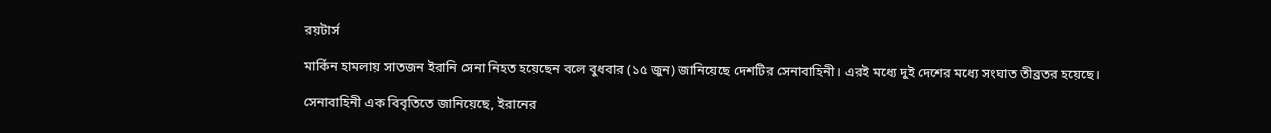রয়টার্স

মার্কিন হামলায় সাতজন ইরানি সেনা নিহত হয়েছেন বলে বুধবার (১৫ জুন) জানিয়েছে দেশটির সেনাবাহিনী। এরই মধ্যে দুই দেশের মধ্যে সংঘাত তীব্রতর হয়েছে।

সেনাবাহিনী এক বিবৃতিতে জানিয়েছে, ইরানের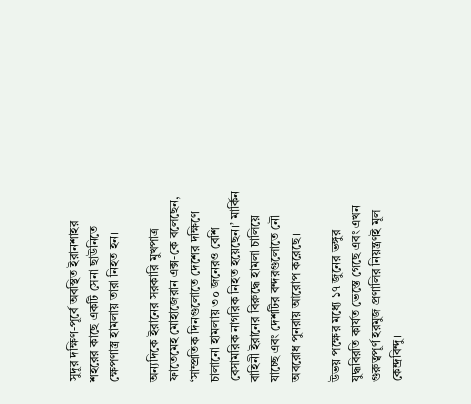সুদূর দক্ষিণ-পূর্বে অবস্থিত ইরানশাহর শহরের কাছে একটি সেনা ছাউনিতে ক্ষেপণাস্ত্র হামলায় তারা নিহত হন।

অন্যদিকে ইরানের সরকারি মুখপাত্র ফাতেমেহ মোহাজেরান এক্স-কে বলেছেন, ‘সাম্প্রতিক দিনগুলোতে দেশের দক্ষিণে চালানো হামলায় ৩০ জনেরও বেশি বেসামরিক নাগরিক নিহত হয়েছেন।’ মার্কিন বাহিনী ইরানের বিরুদ্ধে হামলা চালিয়ে যাচ্ছে এবং দেশটির বন্দরগুলোতে নৌ অবরোধ পুনরায় আরোপ করেছে।

উভয় পক্ষের মধ্যে ১৭ জুনের ভঙ্গুর যুদ্ধবিরতি কার্যত ভেস্তে গেছে এবং এখন গুরুত্বপূর্ণ হরমুজ প্রণালির নিয়ন্ত্রণই মূল কেন্দ্রবিন্দু।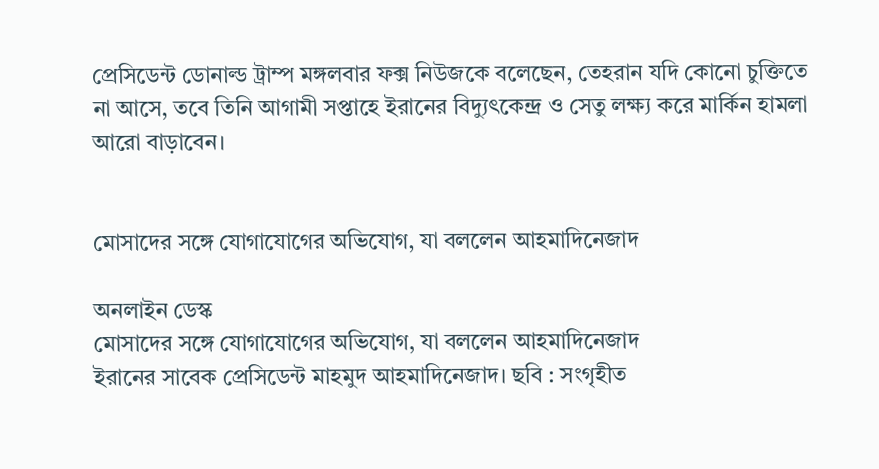প্রেসিডেন্ট ডোনাল্ড ট্রাম্প মঙ্গলবার ফক্স নিউজকে বলেছেন, তেহরান যদি কোনো চুক্তিতে না আসে, তবে তিনি আগামী সপ্তাহে ইরানের বিদ্যুৎকেন্দ্র ও সেতু লক্ষ্য করে মার্কিন হামলা আরো বাড়াবেন।


মোসাদের সঙ্গে যোগাযোগের অভিযোগ, যা বললেন আহমাদিনেজাদ

অনলাইন ডেস্ক
মোসাদের সঙ্গে যোগাযোগের অভিযোগ, যা বললেন আহমাদিনেজাদ
ইরানের সাবেক প্রেসিডেন্ট মাহমুদ আহমাদিনেজাদ। ছবি : সংগৃহীত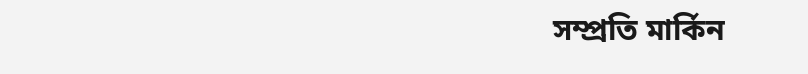সম্প্রতি মার্কিন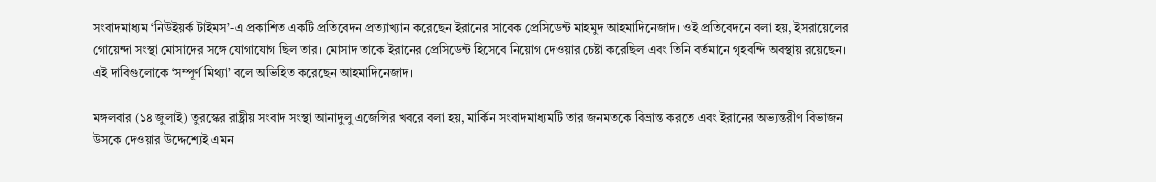সংবাদমাধ্যম ‘নিউইয়র্ক টাইমস’-এ প্রকাশিত একটি প্রতিবেদন প্রত্যাখ্যান করেছেন ইরানের সাবেক প্রেসিডেন্ট মাহমুদ আহমাদিনেজাদ। ওই প্রতিবেদনে বলা হয়, ইসরায়েলের গোয়েন্দা সংস্থা মোসাদের সঙ্গে যোগাযোগ ছিল তার। মোসাদ তাকে ইরানের প্রেসিডেন্ট হিসেবে নিয়োগ দেওয়ার চেষ্টা করেছিল এবং তিনি বর্তমানে গৃহবন্দি অবস্থায় রয়েছেন। এই দাবিগুলোকে ‘সম্পূর্ণ মিথ্যা’ বলে অভিহিত করেছেন আহমাদিনেজাদ।

মঙ্গলবার (১৪ জুলাই) তুরস্কের রাষ্ট্রীয় সংবাদ সংস্থা আনাদুলু এজেন্সির খবরে বলা হয়, মার্কিন সংবাদমাধ্যমটি তার জনমতকে বিভ্রান্ত করতে এবং ইরানের অভ্যন্তরীণ বিভাজন উসকে দেওয়ার উদ্দেশ্যেই এমন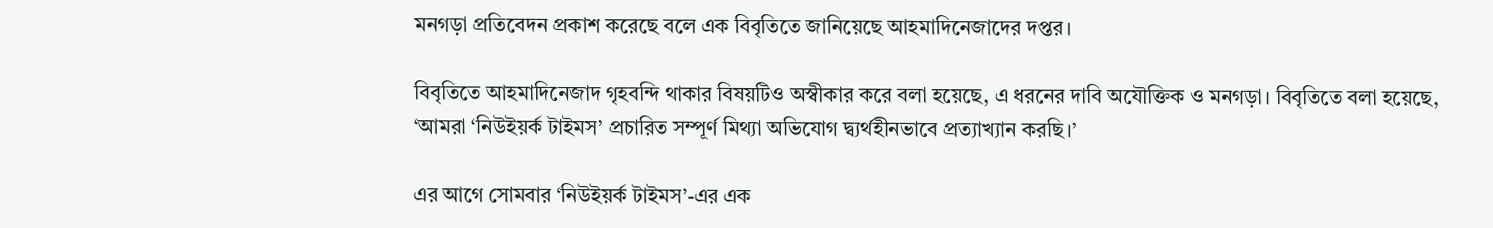মনগড়া প্রতিবেদন প্রকাশ করেছে বলে এক বিবৃতিতে জানিয়েছে আহমাদিনেজাদের দপ্তর।

বিবৃতিতে আহমাদিনেজাদ গৃহবন্দি থাকার বিষয়টিও অস্বীকার করে বলা হয়েছে, এ ধরনের দাবি অযৌক্তিক ও মনগড়া। বিবৃতিতে বলা হয়েছে, ‘আমরা ‘নিউইয়র্ক টাইমস’ প্রচারিত সম্পূর্ণ মিথ্যা অভিযোগ দ্ব্যর্থহীনভাবে প্রত্যাখ্যান করছি।’

এর আগে সোমবার ‘নিউইয়র্ক টাইমস’-এর এক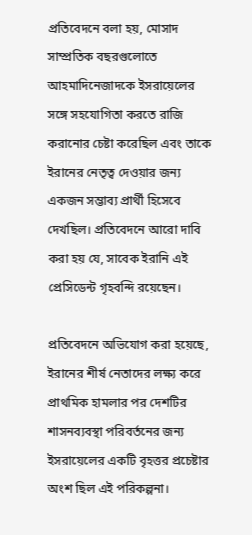প্রতিবেদনে বলা হয়, মোসাদ সাম্প্রতিক বছরগুলোতে আহমাদিনেজাদকে ইসরায়েলের সঙ্গে সহযোগিতা করতে রাজি করানোর চেষ্টা করেছিল এবং তাকে ইরানের নেতৃত্ব দেওয়ার জন্য একজন সম্ভাব্য প্রার্থী হিসেবে দেখছিল। প্রতিবেদনে আরো দাবি করা হয় যে, সাবেক ইরানি এই প্রেসিডেন্ট গৃহবন্দি রয়েছেন।

প্রতিবেদনে অভিযোগ করা হয়েছে, ইরানের শীর্ষ নেতাদের লক্ষ্য করে প্রাথমিক হামলার পর দেশটির শাসনব্যবস্থা পরিবর্তনের জন্য ইসরায়েলের একটি বৃহত্তর প্রচেষ্টার অংশ ছিল এই পরিকল্পনা।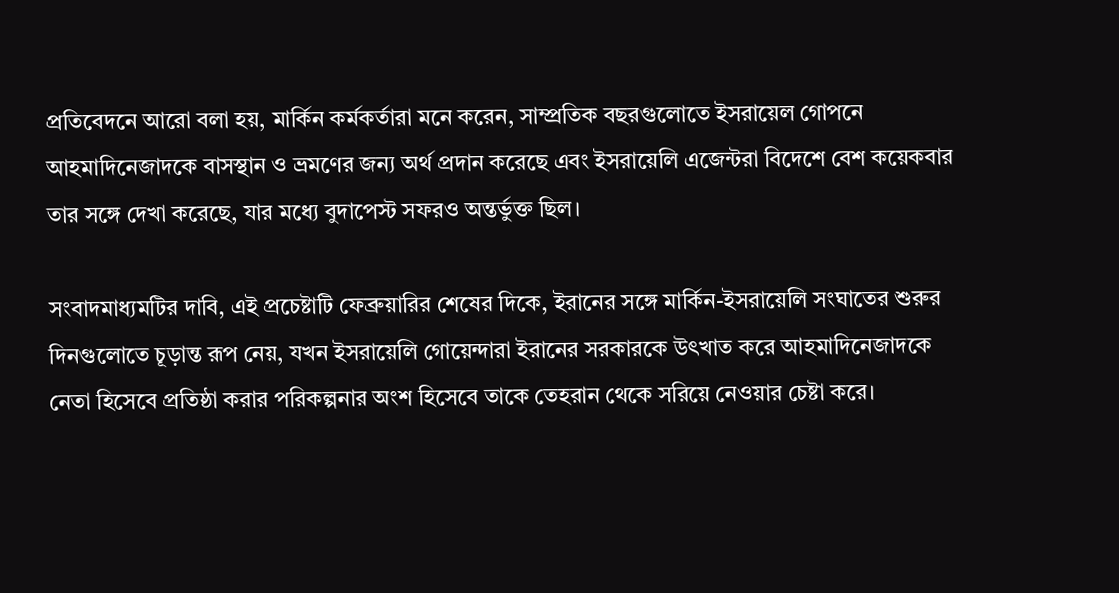প্রতিবেদনে আরো বলা হয়, মার্কিন কর্মকর্তারা মনে করেন, সাম্প্রতিক বছরগুলোতে ইসরায়েল গোপনে আহমাদিনেজাদকে বাসস্থান ও ভ্রমণের জন্য অর্থ প্রদান করেছে এবং ইসরায়েলি এজেন্টরা বিদেশে বেশ কয়েকবার তার সঙ্গে দেখা করেছে, যার মধ্যে বুদাপেস্ট সফরও অন্তর্ভুক্ত ছিল।

সংবাদমাধ্যমটির দাবি, এই প্রচেষ্টাটি ফেব্রুয়ারির শেষের দিকে, ইরানের সঙ্গে মার্কিন-ইসরায়েলি সংঘাতের শুরুর দিনগুলোতে চূড়ান্ত রূপ নেয়, যখন ইসরায়েলি গোয়েন্দারা ইরানের সরকারকে উৎখাত করে আহমাদিনেজাদকে নেতা হিসেবে প্রতিষ্ঠা করার পরিকল্পনার অংশ হিসেবে তাকে তেহরান থেকে সরিয়ে নেওয়ার চেষ্টা করে।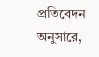প্রতিবেদন অনুসারে,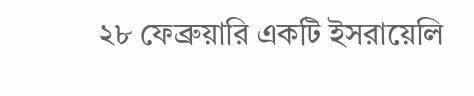২৮ ফেব্রুয়ারি একটি ইসরায়েলি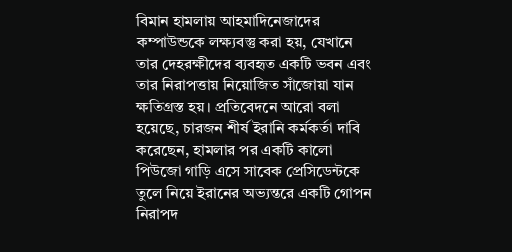বিমান হামলায় আহমাদিনেজাদের কম্পাউন্ডকে লক্ষ্যবস্তু করা হয়, যেখানে তার দেহরক্ষীদের ব্যবহৃত একটি ভবন এবং তার নিরাপত্তায় নিয়োজিত সাঁজোয়া যান ক্ষতিগ্রস্ত হয়। প্রতিবেদনে আরো বলা হয়েছে, চারজন শীর্ষ ইরানি কর্মকর্তা দাবি করেছেন, হামলার পর একটি কালো পিউজো গাড়ি এসে সাবেক প্রেসিডেন্টকে তুলে নিয়ে ইরানের অভ্যন্তরে একটি গোপন নিরাপদ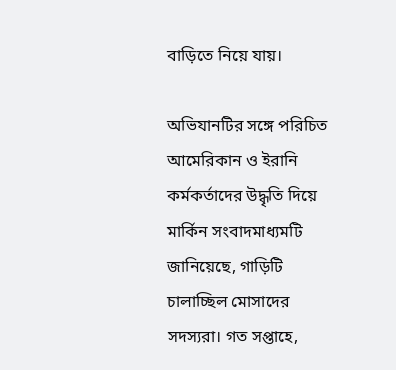বাড়িতে নিয়ে যায়।

অভিযানটির সঙ্গে পরিচিত আমেরিকান ও ইরানি কর্মকর্তাদের উদ্ধৃতি দিয়ে মার্কিন সংবাদমাধ্যমটি জানিয়েছে, গাড়িটি চালাচ্ছিল মোসাদের সদস্যরা। গত সপ্তাহে,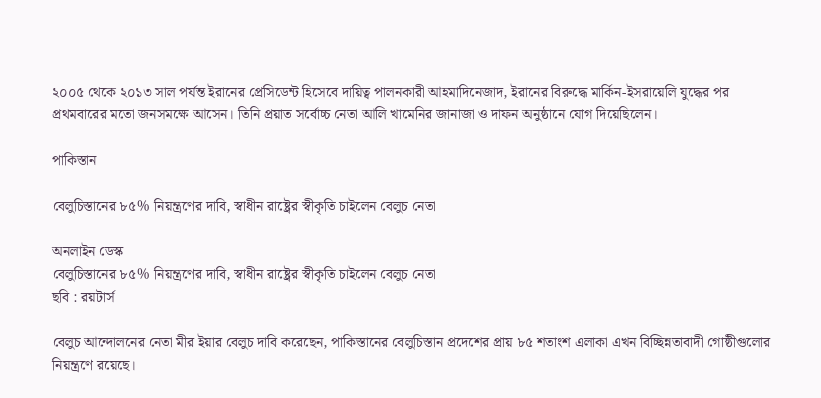২০০৫ থেকে ২০১৩ সাল পর্যন্ত ইরানের প্রেসিডেন্ট হিসেবে দায়িত্ব পালনকারী আহমাদিনেজাদ, ইরানের বিরুদ্ধে মার্কিন-ইসরায়েলি যুদ্ধের পর প্রথমবারের মতো জনসমক্ষে আসেন। তিনি প্রয়াত সর্বোচ্চ নেতা আলি খামেনির জানাজা ও দাফন অনুষ্ঠানে যোগ দিয়েছিলেন।

পাকিস্তান

বেলুচিস্তানের ৮৫% নিয়ন্ত্রণের দাবি, স্বাধীন রাষ্ট্রের স্বীকৃতি চাইলেন বেলুচ নেতা

অনলাইন ডেস্ক
বেলুচিস্তানের ৮৫% নিয়ন্ত্রণের দাবি, স্বাধীন রাষ্ট্রের স্বীকৃতি চাইলেন বেলুচ নেতা
ছবি : রয়টার্স

বেলুচ আন্দোলনের নেতা মীর ইয়ার বেলুচ দাবি করেছেন, পাকিস্তানের বেলুচিস্তান প্রদেশের প্রায় ৮৫ শতাংশ এলাকা এখন বিচ্ছিন্নতাবাদী গোষ্ঠীগুলোর নিয়ন্ত্রণে রয়েছে।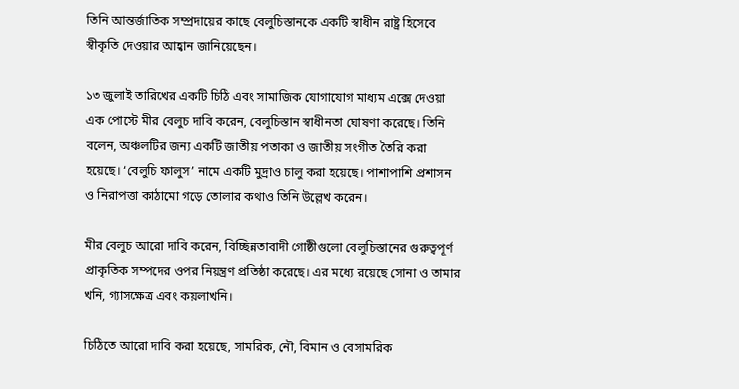তিনি আন্তর্জাতিক সম্প্রদায়ের কাছে বেলুচিস্তানকে একটি স্বাধীন রাষ্ট্র হিসেবে স্বীকৃতি দেওয়ার আহ্বান জানিয়েছেন।

১৩ জুলাই তারিখের একটি চিঠি এবং সামাজিক যোগাযোগ মাধ্যম এক্সে দেওয়া এক পোস্টে মীর বেলুচ দাবি করেন, বেলুচিস্তান স্বাধীনতা ঘোষণা করেছে। তিনি বলেন, অঞ্চলটির জন্য একটি জাতীয় পতাকা ও জাতীয় সংগীত তৈরি করা হয়েছে। ‘বেলুচি ফালুস’ নামে একটি মুদ্রাও চালু করা হয়েছে। পাশাপাশি প্রশাসন ও নিরাপত্তা কাঠামো গড়ে তোলার কথাও তিনি উল্লেখ করেন।

মীর বেলুচ আরো দাবি করেন, বিচ্ছিন্নতাবাদী গোষ্ঠীগুলো বেলুচিস্তানের গুরুত্বপূর্ণ প্রাকৃতিক সম্পদের ওপর নিয়ন্ত্রণ প্রতিষ্ঠা করেছে। এর মধ্যে রয়েছে সোনা ও তামার খনি, গ্যাসক্ষেত্র এবং কয়লাখনি।

চিঠিতে আরো দাবি করা হয়েছে, সামরিক, নৌ, বিমান ও বেসামরিক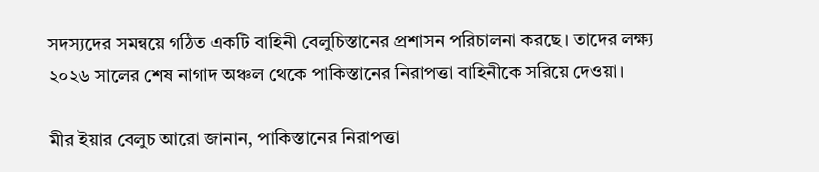সদস্যদের সমন্বয়ে গঠিত একটি বাহিনী বেলুচিস্তানের প্রশাসন পরিচালনা করছে। তাদের লক্ষ্য ২০২৬ সালের শেষ নাগাদ অঞ্চল থেকে পাকিস্তানের নিরাপত্তা বাহিনীকে সরিয়ে দেওয়া।

মীর ইয়ার বেলুচ আরো জানান, পাকিস্তানের নিরাপত্তা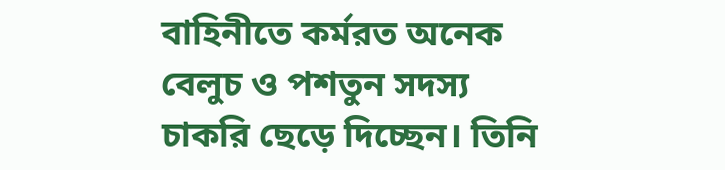বাহিনীতে কর্মরত অনেক বেলুচ ও পশতুন সদস্য চাকরি ছেড়ে দিচ্ছেন। তিনি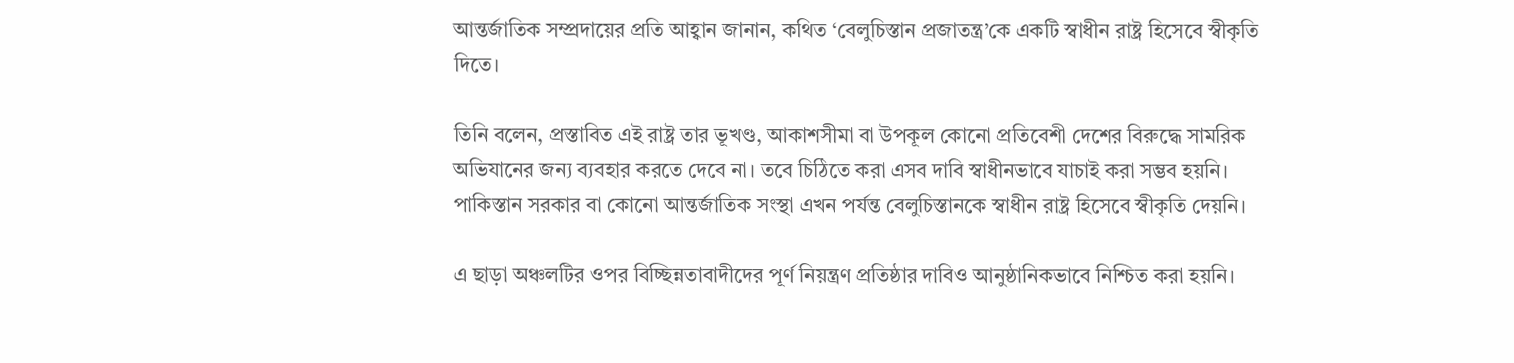আন্তর্জাতিক সম্প্রদায়ের প্রতি আহ্বান জানান, কথিত ‘বেলুচিস্তান প্রজাতন্ত্র’কে একটি স্বাধীন রাষ্ট্র হিসেবে স্বীকৃতি দিতে।

তিনি বলেন, প্রস্তাবিত এই রাষ্ট্র তার ভূখণ্ড, আকাশসীমা বা উপকূল কোনো প্রতিবেশী দেশের বিরুদ্ধে সামরিক অভিযানের জন্য ব্যবহার করতে দেবে না। তবে চিঠিতে করা এসব দাবি স্বাধীনভাবে যাচাই করা সম্ভব হয়নি। পাকিস্তান সরকার বা কোনো আন্তর্জাতিক সংস্থা এখন পর্যন্ত বেলুচিস্তানকে স্বাধীন রাষ্ট্র হিসেবে স্বীকৃতি দেয়নি।

এ ছাড়া অঞ্চলটির ওপর বিচ্ছিন্নতাবাদীদের পূর্ণ নিয়ন্ত্রণ প্রতিষ্ঠার দাবিও আনুষ্ঠানিকভাবে নিশ্চিত করা হয়নি।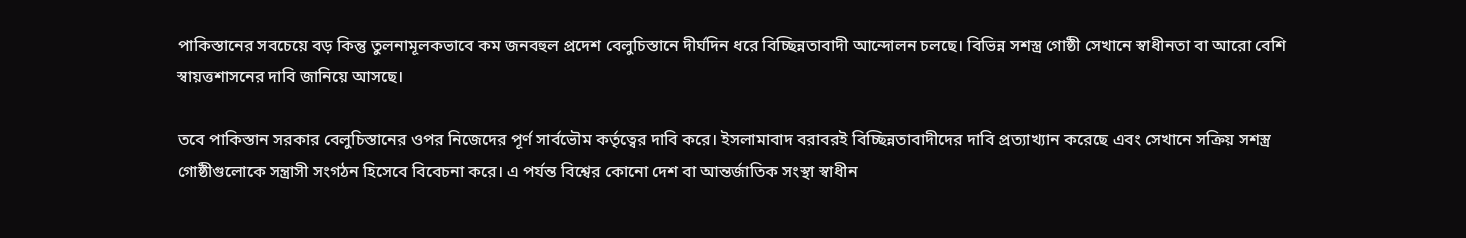পাকিস্তানের সবচেয়ে বড় কিন্তু তুলনামূলকভাবে কম জনবহুল প্রদেশ বেলুচিস্তানে দীর্ঘদিন ধরে বিচ্ছিন্নতাবাদী আন্দোলন চলছে। বিভিন্ন সশস্ত্র গোষ্ঠী সেখানে স্বাধীনতা বা আরো বেশি স্বায়ত্তশাসনের দাবি জানিয়ে আসছে।

তবে পাকিস্তান সরকার বেলুচিস্তানের ওপর নিজেদের পূর্ণ সার্বভৌম কর্তৃত্বের দাবি করে। ইসলামাবাদ বরাবরই বিচ্ছিন্নতাবাদীদের দাবি প্রত্যাখ্যান করেছে এবং সেখানে সক্রিয় সশস্ত্র গোষ্ঠীগুলোকে সন্ত্রাসী সংগঠন হিসেবে বিবেচনা করে। এ পর্যন্ত বিশ্বের কোনো দেশ বা আন্তর্জাতিক সংস্থা স্বাধীন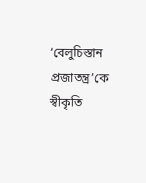‘বেলুচিস্তান প্রজাতন্ত্র’কে স্বীকৃতি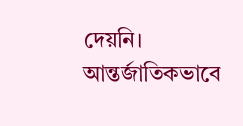দেয়নি। আন্তর্জাতিকভাবে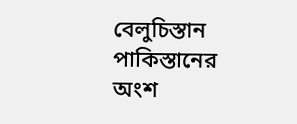বেলুচিস্তান পাকিস্তানের অংশ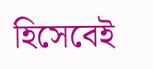হিসেবেই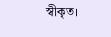স্বীকৃত।